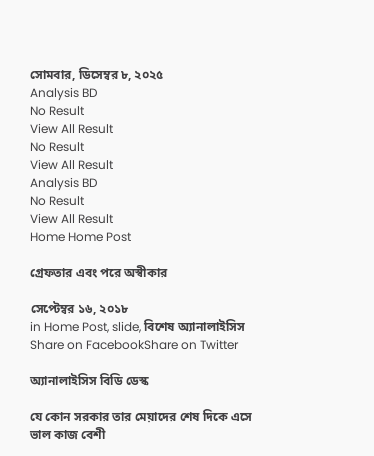সোমবার, ডিসেম্বর ৮, ২০২৫
Analysis BD
No Result
View All Result
No Result
View All Result
Analysis BD
No Result
View All Result
Home Home Post

গ্রেফতার এবং পরে অস্বীকার

সেপ্টেম্বর ১৬, ২০১৮
in Home Post, slide, বিশেষ অ্যানালাইসিস
Share on FacebookShare on Twitter

অ্যানালাইসিস বিডি ডেস্ক

যে কোন সরকার তার মেয়াদের শেষ দিকে এসে ভাল কাজ বেশী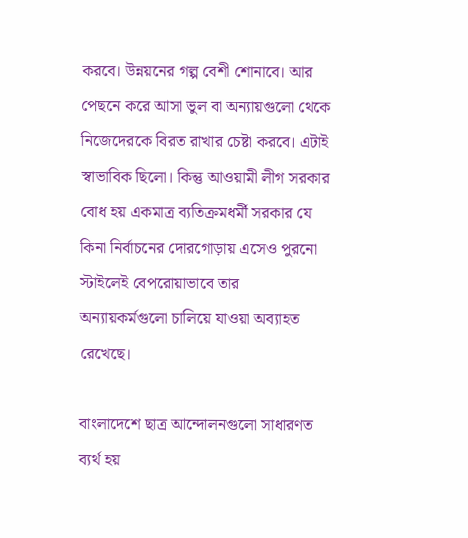করবে। উন্নয়নের গল্প বেশী শোনাবে। আর পেছনে করে আসা ভুল বা অন্যায়গুলো থেকে নিজেদেরকে বিরত রাখার চেষ্টা করবে। এটাই স্বাভাবিক ছিলো। কিন্তু আওয়ামী লীগ সরকার বোধ হয় একমাত্র ব্যতিক্রমধর্মী সরকার যে কিনা নির্বাচনের দোরগোড়ায় এসেও পুরনো স্টাইলেই বেপরোয়াভাবে তার অন্যায়কর্মগুলো চালিয়ে যাওয়া অব্যাহত রেখেছে।

বাংলাদেশে ছাত্র আন্দোলনগুলো সাধারণত ব্যর্থ হয়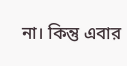না। কিন্তু এবার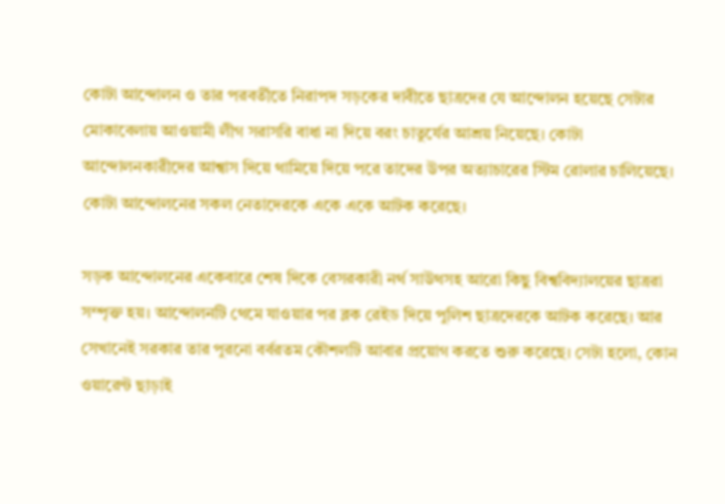কোটা আন্দোলন ও তার পরবর্তীতে নিরাপদ সড়কের দাবীতে ছাত্রদের যে আন্দোলন হয়েছে সেটার মোকাবেলায় আওয়ামী লীগ সরাসরি বাধা না দিয়ে বরং চাতুর্যের আশ্রয় নিয়েছে। কোটা আন্দোলনকারীদের আশ্বাস দিয়ে থামিয়ে দিয়ে পরে তাদের উপর অত্যাচারের স্টিম রোলার চালিয়েছে। কোটা আন্দোলনের সকল নেতাদেরকে একে একে আটক করেছে।

সড়ক আন্দোলনের একেবারে শেষ দিকে বেসরকারী নর্থ সাউথসহ আরো কিছু বিশ্ববিদ্যালয়ের ছাত্ররা সম্পৃক্ত হয়। আন্দোলনটি থেমে যাওয়ার পর ব্লক রেইড দিয়ে পুলিশ ছাত্রদেরকে আটক করেছে। আর সেখানেই সরকার তার পুরনো বর্বরতম কৌশলটি আবার প্রয়োগ করতে শুরু করেছে। সেটা হলো, কোন ওয়ারেন্ট ছাড়াই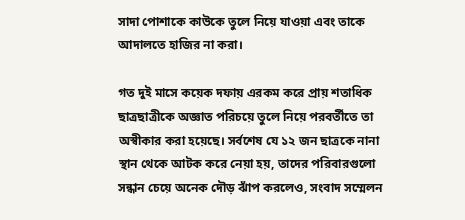সাদা পোশাকে কাউকে তুলে নিয়ে যাওয়া এবং তাকে আদালতে হাজির না করা।

গত দুই মাসে কয়েক দফায় এরকম করে প্রায় শতাধিক ছাত্রছাত্রীকে অজ্ঞাত পরিচয়ে তুলে নিয়ে পরবর্তীতে তা অস্বীকার করা হয়েছে। সর্বশেষ যে ১২ জন ছাত্রকে নানা স্থান থেকে আটক করে নেয়া হয়, তাদের পরিবারগুলো সন্ধান চেয়ে অনেক দৌড় ঝাঁপ করলেও, সংবাদ সম্মেলন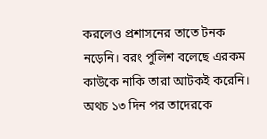করলেও প্রশাসনের তাতে টনক নড়েনি। বরং পুলিশ বলেছে এরকম কাউকে নাকি তারা আটকই করেনি। অথচ ১৩ দিন পর তাদেরকে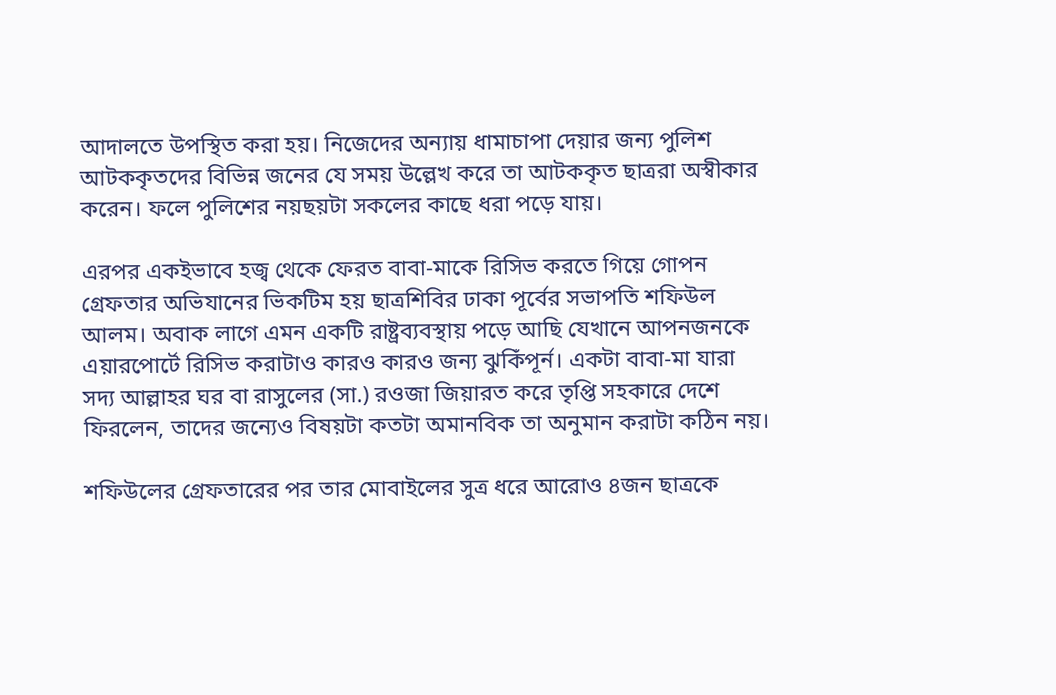আদালতে উপস্থিত করা হয়। নিজেদের অন্যায় ধামাচাপা দেয়ার জন্য পুলিশ আটককৃতদের বিভিন্ন জনের যে সময় উল্লেখ করে তা আটককৃত ছাত্ররা অস্বীকার করেন। ফলে পুলিশের নয়ছয়টা সকলের কাছে ধরা পড়ে যায়।

এরপর একইভাবে হজ্ব থেকে ফেরত বাবা-মাকে রিসিভ করতে গিয়ে গোপন গ্রেফতার অভিযানের ভিকটিম হয় ছাত্রশিবির ঢাকা পূর্বের সভাপতি শফিউল আলম। অবাক লাগে এমন একটি রাষ্ট্রব্যবস্থায় পড়ে আছি যেখানে আপনজনকে এয়ারপোর্টে রিসিভ করাটাও কারও কারও জন্য ঝুকিঁপূর্ন। একটা বাবা-মা যারা সদ্য আল্লাহর ঘর বা রাসুলের (সা.) রওজা জিয়ারত করে তৃপ্তি সহকারে দেশে ফিরলেন, তাদের জন্যেও বিষয়টা কতটা অমানবিক তা অনুমান করাটা কঠিন নয়।

শফিউলের গ্রেফতারের পর তার মোবাইলের সুত্র ধরে আরোও ৪জন ছাত্রকে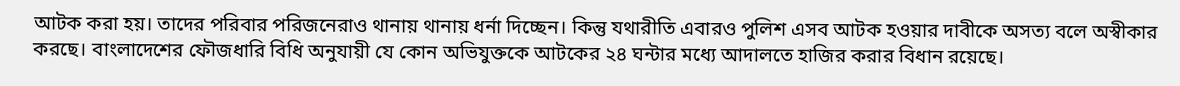আটক করা হয়। তাদের পরিবার পরিজনেরাও থানায় থানায় ধর্না দিচ্ছেন। কিন্তু যথারীতি এবারও পুলিশ এসব আটক হওয়ার দাবীকে অসত্য বলে অস্বীকার করছে। বাংলাদেশের ফৌজধারি বিধি অনুযায়ী যে কোন অভিযুক্তকে আটকের ২৪ ঘন্টার মধ্যে আদালতে হাজির করার বিধান রয়েছে।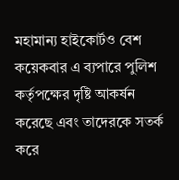মহামান্য হাইকোর্টও বেশ কয়েকবার এ ব্যপারে পুলিশ কর্তৃপক্ষের দৃষ্টি আকর্ষন করেছে এবং তাদেরকে সতর্ক করে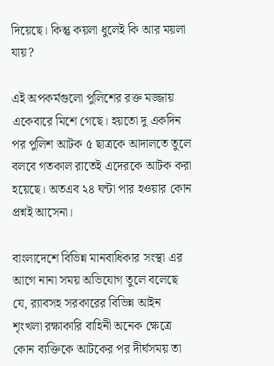দিয়েছে। কিন্তু কয়লা ধুলেই কি আর ময়লা যায়?

এই অপকর্মগুলো পুলিশের রক্ত মজ্জায় একেবারে মিশে গেছে। হয়তো দু একদিন পর পুলিশ আটক ৫ ছাত্রকে আদালতে তুলে বলবে গতকাল রাতেই এদেরকে আটক করা হয়েছে। অতএব ২৪ ঘন্টা পার হওয়ার কোন প্রশ্নই আসেনা।

বাংলাদেশে বিভিন্ন মানবাধিকার সংস্থা এর আগে নানা সময় অভিযোগ তুলে বলেছে যে, র‌্যাবসহ সরকারের বিভিন্ন আইন শৃংখলা রক্ষাকারি বাহিনী অনেক ক্ষেত্রে কোন ব্যক্তিকে আটকের পর দীর্ঘসময় তা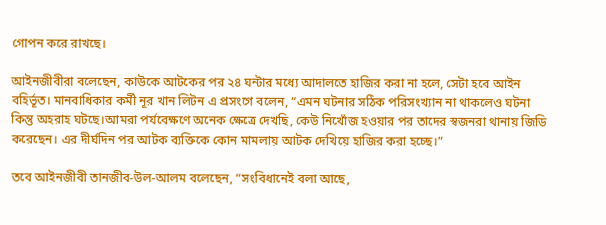গোপন করে রাখছে।

আইনজীবীরা বলেছেন, কাউকে আটকের পর ২৪ ঘন্টার মধ্যে আদালতে হাজির করা না হলে, সেটা হবে আইন বহির্ভূত। মানবাধিকার কর্মী নূর খান লিটন এ প্রসংগে বলেন, “এমন ঘটনার সঠিক পরিসংখ্যান না থাকলেও ঘটনা কিন্তু অহরাহ ঘটছে।আমরা পর্যবেক্ষণে অনেক ক্ষেত্রে দেখছি, কেউ নিখোঁজ হওয়ার পর তাদের স্বজনরা থানায় জিডি করেছেন। এর দীর্ঘদিন পর আটক ব্যক্তিকে কোন মামলায় আটক দেখিয়ে হাজির করা হচ্ছে।”

তবে আইনজীবী তানজীব-উল-আলম বলেছেন, “সংবিধানেই বলা আছে,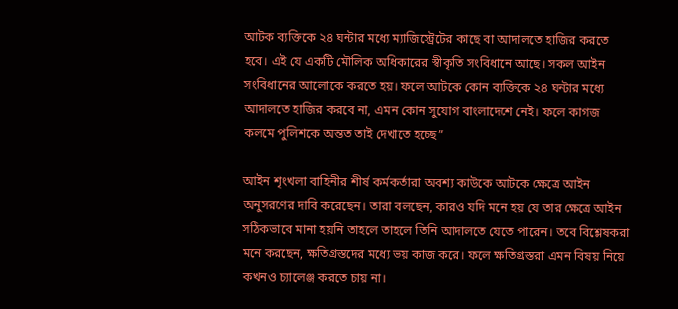আটক ব্যক্তিকে ২৪ ঘন্টার মধ্যে ম্যাজিস্ট্রেটের কাছে বা আদালতে হাজির করতে হবে। এই যে একটি মৌলিক অধিকারের স্বীকৃতি সংবিধানে আছে। সকল আইন সংবিধানের আলোকে করতে হয়। ফলে আটকে কোন ব্যক্তিকে ২৪ ঘন্টার মধ্যে আদালতে হাজির করবে না, এমন কোন সুযোগ বাংলাদেশে নেই। ফলে কাগজ কলমে পুলিশকে অন্তত তাই দেখাতে হচ্ছে”

আইন শৃংখলা বাহিনীর শীর্ষ কর্মকর্তারা অবশ্য কাউকে আটকে ক্ষেত্রে আইন অনুসরণের দাবি করেছেন। তারা বলছেন, কারও যদি মনে হয় যে তার ক্ষেত্রে আইন সঠিকভাবে মানা হয়নি তাহলে তাহলে তিনি আদালতে যেতে পারেন। তবে বিশ্লেষকরা মনে করছেন, ক্ষতিগ্রস্তদের মধ্যে ভয় কাজ করে। ফলে ক্ষতিগ্রস্তরা এমন বিষয় নিয়ে কখনও চ্যালেঞ্জ করতে চায় না।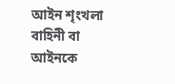আইন শৃংখলা বাহিনী বা আইনকে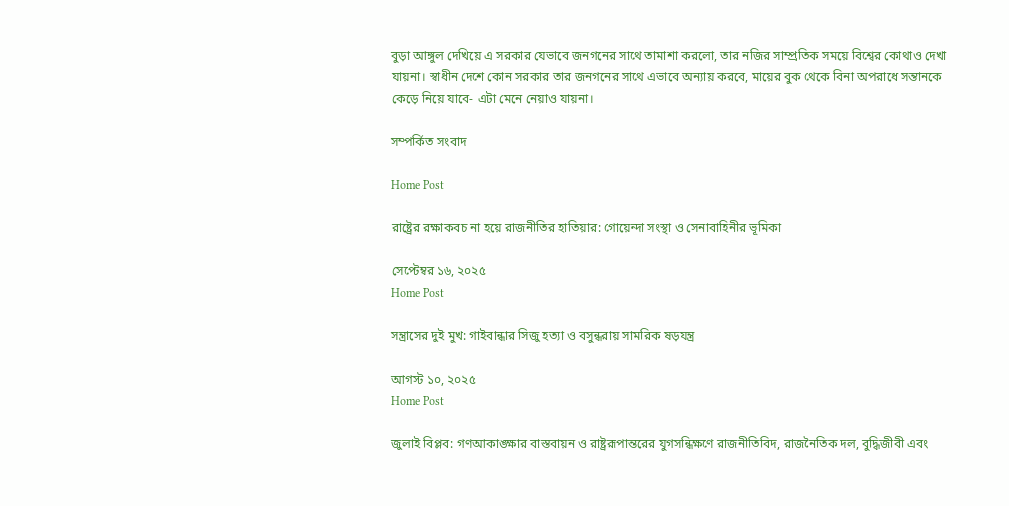বুড়া আঙ্গুল দেখিয়ে এ সরকার যেভাবে জনগনের সাথে তামাশা করলো, তার নজির সাম্প্রতিক সময়ে বিশ্বের কোথাও দেখা যায়না। স্বাধীন দেশে কোন সরকার তার জনগনের সাথে এভাবে অন্যায় করবে, মায়ের বুক থেকে বিনা অপরাধে সন্তানকে কেড়ে নিয়ে যাবে- এটা মেনে নেয়াও যায়না।

সম্পর্কিত সংবাদ

Home Post

রাষ্ট্রের রক্ষাকবচ না হয়ে রাজনীতির হাতিয়ার: গোয়েন্দা সংস্থা ও সেনাবাহিনীর ভূমিকা

সেপ্টেম্বর ১৬, ২০২৫
Home Post

সন্ত্রাসের দুই মুখ: গাইবান্ধার সিজু হত্যা ও বসুন্ধরায় সামরিক ষড়যন্ত্র

আগস্ট ১০, ২০২৫
Home Post

জুলাই বিপ্লব: গণআকাঙ্ক্ষার বাস্তবায়ন ও রাষ্ট্ররূপান্তরের যুগসন্ধিক্ষণে রাজনীতিবিদ, রাজনৈতিক দল, বুদ্ধিজীবী এবং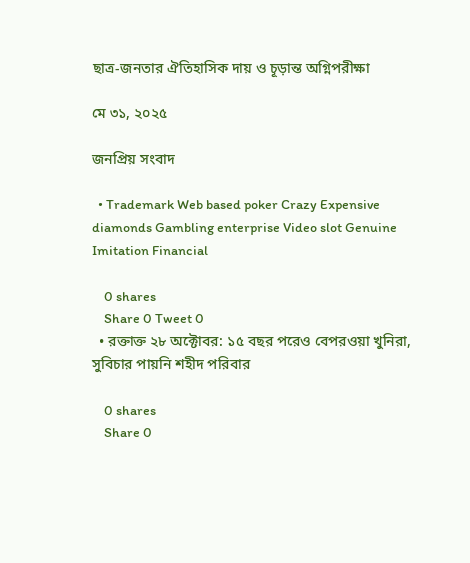ছাত্র-জনতার ঐতিহাসিক দায় ও চূড়ান্ত অগ্নিপরীক্ষা

মে ৩১, ২০২৫

জনপ্রিয় সংবাদ

  • Trademark Web based poker Crazy Expensive diamonds Gambling enterprise Video slot Genuine Imitation Financial

    0 shares
    Share 0 Tweet 0
  • রক্তাক্ত ২৮ অক্টোবর: ১৫ বছর পরেও বেপরওয়া খুনিরা, সুবিচার পায়নি শহীদ পরিবার

    0 shares
    Share 0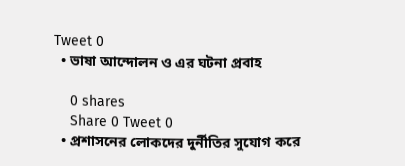Tweet 0
  • ভাষা আন্দোলন ও এর ঘটনা প্রবাহ

    0 shares
    Share 0 Tweet 0
  • প্রশাসনের লোকদের দুর্নীতির সুযোগ করে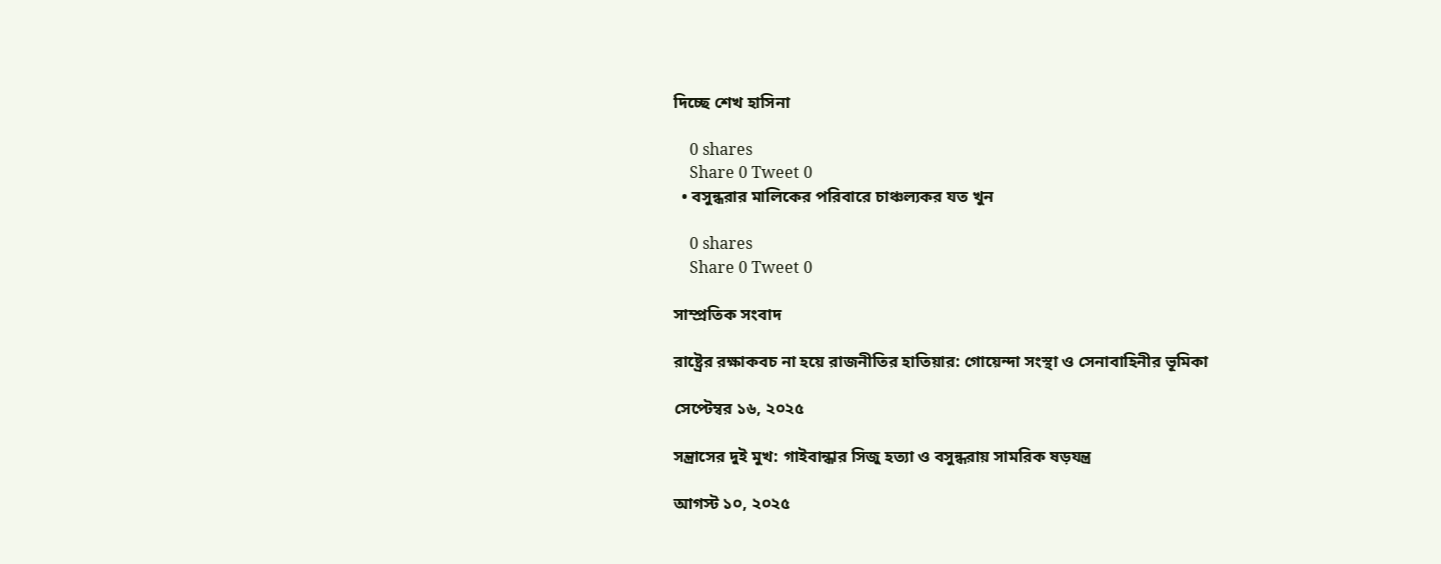দিচ্ছে শেখ হাসিনা

    0 shares
    Share 0 Tweet 0
  • বসুন্ধরার মালিকের পরিবারে চাঞ্চল্যকর যত খুন

    0 shares
    Share 0 Tweet 0

সাম্প্রতিক সংবাদ

রাষ্ট্রের রক্ষাকবচ না হয়ে রাজনীতির হাতিয়ার: গোয়েন্দা সংস্থা ও সেনাবাহিনীর ভূমিকা

সেপ্টেম্বর ১৬, ২০২৫

সন্ত্রাসের দুই মুখ: গাইবান্ধার সিজু হত্যা ও বসুন্ধরায় সামরিক ষড়যন্ত্র

আগস্ট ১০, ২০২৫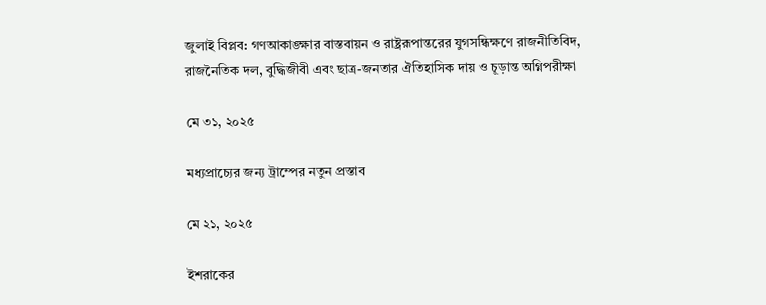জুলাই বিপ্লব: গণআকাঙ্ক্ষার বাস্তবায়ন ও রাষ্ট্ররূপান্তরের যুগসন্ধিক্ষণে রাজনীতিবিদ, রাজনৈতিক দল, বুদ্ধিজীবী এবং ছাত্র-জনতার ঐতিহাসিক দায় ও চূড়ান্ত অগ্নিপরীক্ষা

মে ৩১, ২০২৫

মধ্যপ্রাচ্যের জন্য ট্রাম্পের নতুন প্রস্তাব

মে ২১, ২০২৫

ইশরাকের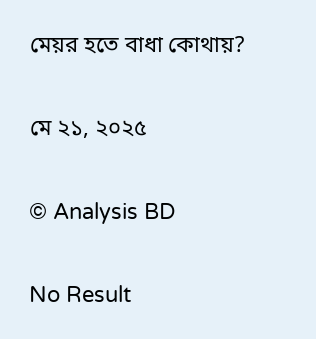মেয়র হতে বাধা কোথায়?

মে ২১, ২০২৫

© Analysis BD

No Result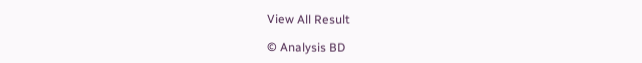View All Result

© Analysis BD